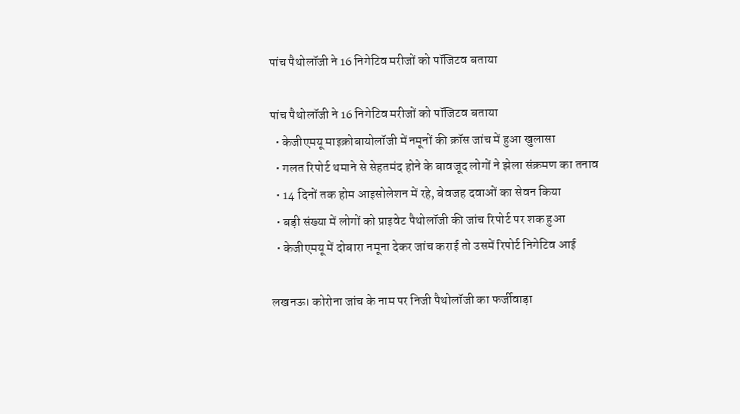पांच पैथोलॉजी ने 16 निगेटिव मरीजों को पॉजिटव बताया

पांच पैथोलॉजी ने 16 निगेटिव मरीजों को पॉजिटव बताया
  • केजीएमयू माइक्रोबायोलॉजी में नमूनों की क्रॉस जांच में हुआ खुलासा
  • गलत रिपोर्ट थमाने से सेहतमंद होने के बावजूद लोगों ने झेला संक्रमण का तनाव
  • 14 दिनों तक होम आइसोलेशन में रहे, बेवजह दवाओं का सेवन किया
  • बड़ी संख्या में लोगों को प्राइवेट पैथोलॉजी की जांच रिपोर्ट पर शक हुआ
  • केजीएमयू में दोबारा नमूना देकर जांच कराई तो उसमें रिपोर्ट निगेटिव आई

लखनऊ। कोरोना जांच के नाम पर निजी पैथोलॉजी का फर्जीवाड़ा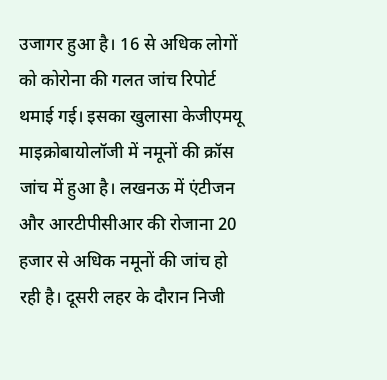उजागर हुआ है। 16 से अधिक लोगों को कोरोना की गलत जांच रिपोर्ट थमाई गई। इसका खुलासा केजीएमयू माइक्रोबायोलॉजी में नमूनों की क्रॉस जांच में हुआ है। लखनऊ में एंटीजन और आरटीपीसीआर की रोजाना 20 हजार से अधिक नमूनों की जांच हो रही है। दूसरी लहर के दौरान निजी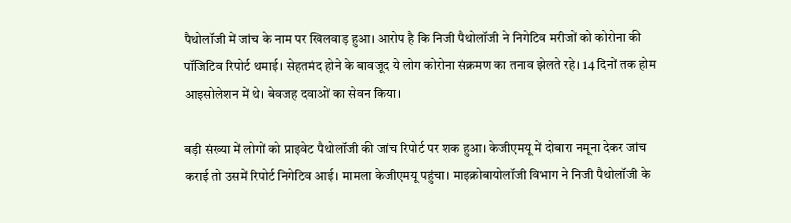पैथोलॉजी में जांच के नाम पर खिलवाड़ हुआ। आरोप है कि निजी पैथोलॉजी ने निगेटिव मरीजों को कोरोना की पॉजिटिव रिपोर्ट थमाई। सेहतमंद होने के बावजूद ये लोग कोरोना संक्रमण का तनाव झेलते रहे। 14 दिनों तक होम आइसोलेशन में थे। बेवजह दवाओं का सेवन किया।

बड़ी संख्या में लोगों को प्राइवेट पैथोलॉजी की जांच रिपोर्ट पर शक हुआ। केजीएमयू में दोबारा नमूना देकर जांच कराई तो उसमें रिपोर्ट निगेटिव आई। मामला केजीएमयू पहुंचा। माइक्रोबायोलॉजी विभाग ने निजी पैथोलॉजी के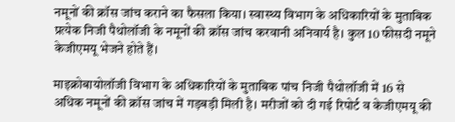नमूनों की क्रॉस जांच कराने का फैसला किया। स्वास्थ्य विभाग के अधिकारियों के मुताबिक प्रत्येक निजी पैथोलॉजी के नमूनों की क्रॉस जांच करवानी अनिवार्य है। कुल 10 फीसदी नमूने केजीएमयू भेजने होते हैं।

माइक्रोबायोलॉजी विभाग के अधिकारियों के मुताबिक पांच निजी पैथोलॉजी में 16 से अधिक नमूनों की क्रॉस जांच में गड़बड़ी मिली है। मरीजों को दी गई रिपोर्ट व केजीएमयू की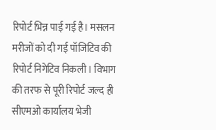रिपोर्ट भिन्न पाई गई है। मसलन मरीजों को दी गई पॉजिटिव की रिपोर्ट निगेटिव निकली। विभाग की तरफ से पूरी रिपोर्ट जल्द ही सीएमओ कार्यालय भेजी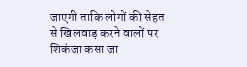जाएगी ताकि लोगों की सेहत से खिलवाड़ करने वालों पर शिकंजा कसा जा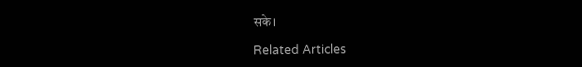सके।

Related Articles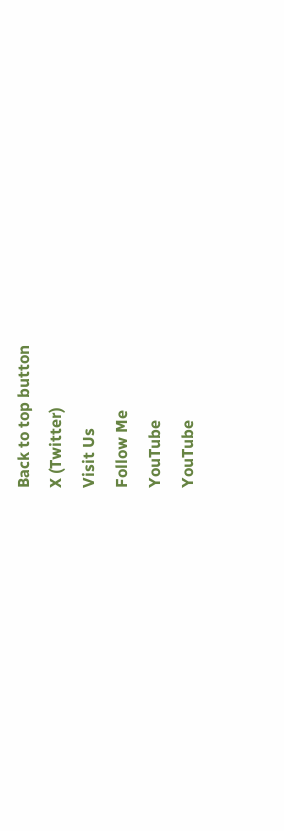Back to top button
X (Twitter)
Visit Us
Follow Me
YouTube
YouTube